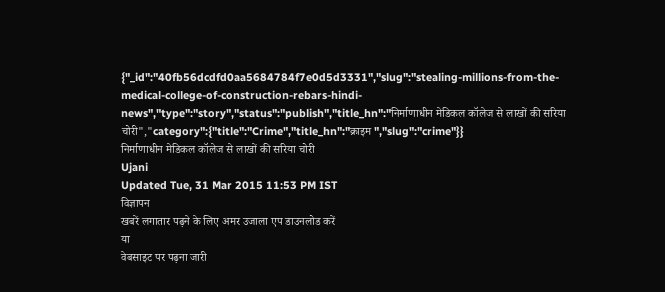{"_id":"40fb56dcdfd0aa5684784f7e0d5d3331","slug":"stealing-millions-from-the-medical-college-of-construction-rebars-hindi-news","type":"story","status":"publish","title_hn":"निर्माणाधीन मेडिकल कॉलेज से लाखों की सरिया चोरी","category":{"title":"Crime","title_hn":"क्राइम ","slug":"crime"}}
निर्माणाधीन मेडिकल कॉलेज से लाखों की सरिया चोरी
Ujani
Updated Tue, 31 Mar 2015 11:53 PM IST
विज्ञापन
खबरें लगातार पढ़ने के लिए अमर उजाला एप डाउनलोड करें
या
वेबसाइट पर पढ़ना जारी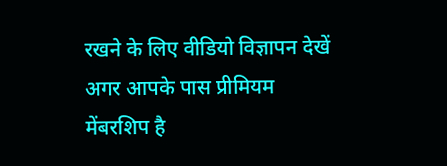रखने के लिए वीडियो विज्ञापन देखें
अगर आपके पास प्रीमियम मेंबरशिप है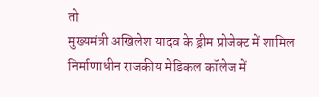तो
मुख्यमंत्री अखिलेश यादव के ड्रीम प्रोजेक्ट में शामिल निर्माणाधीन राजकीय मेडिकल कॉलेज में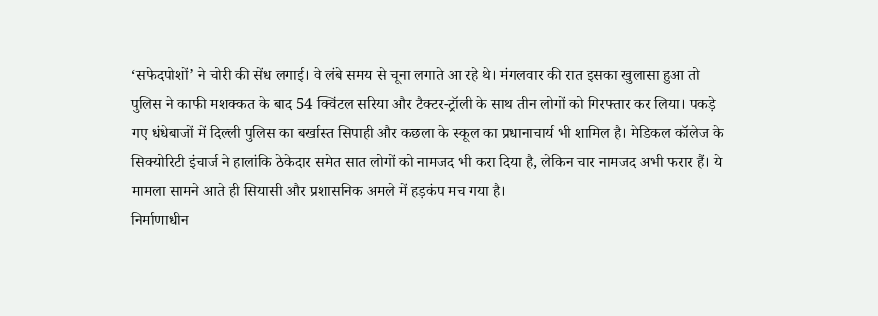‘सफेदपोशों’ ने चोरी की सेंध लगाई। वे लंबे समय से चूना लगाते आ रहे थे। मंगलवार की रात इसका खुलासा हुआ तो पुलिस ने काफी मशक्कत के बाद 54 क्विंटल सरिया और टैक्टर-ट्रॉली के साथ तीन लोगों को गिरफ्तार कर लिया। पकड़े गए धंधेबाजों में दिल्ली पुलिस का बर्खास्त सिपाही और कछला के स्कूल का प्रधानाचार्य भी शामिल है। मेडिकल कॉलेज के सिक्योरिटी इंचार्ज ने हालांकि ठेकेदार समेत सात लोगों को नामजद भी करा दिया है, लेकिन चार नामजद अभी फरार हैं। ये मामला सामने आते ही सियासी और प्रशासनिक अमले में हड़कंप मच गया है।
निर्माणाधीन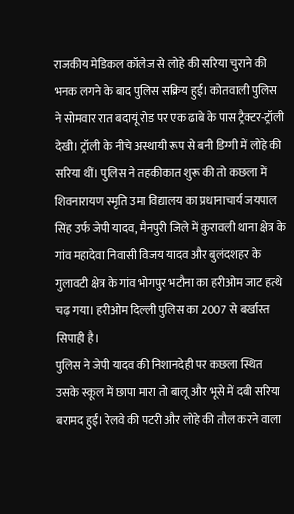राजकीय मेडिकल कॉलेज से लोहे की सरिया चुराने की भनक लगने के बाद पुलिस सक्रिय हुई। कोतवाली पुलिस ने सोमवार रात बदायूं रोड पर एक ढाबे के पास ट्रैक्टर-ट्रॉली देखी। ट्रॉली के नीचे अस्थायी रूप से बनी डिग्गी में लोहे की सरिया थीं। पुलिस ने तहकीकात शुरू की तो कछला में शिवनारायण स्मृति उमा विद्यालय का प्रधानाचार्य जयपाल सिंह उर्फ जेपी यादव, मैनपुरी जिले में कुरावली थाना क्षेत्र के गांव महादेवा निवासी विजय यादव और बुलंदशहर के गुलावटी क्षेत्र के गांव भोगपुर भटौना का हरीओम जाट हत्थे चढ़ गया। हरीओम दिल्ली पुलिस का 2007 से बर्खास्त सिपाही है।
पुलिस ने जेपी यादव की निशानदेही पर कछला स्थित उसके स्कूल में छापा मारा तो बालू और भूसे में दबी सरिया बरामद हुईं। रेलवे की पटरी और लोहे की तौल करने वाला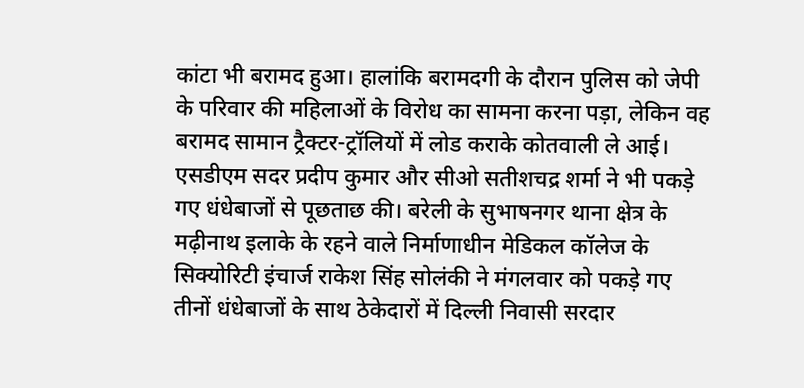कांटा भी बरामद हुआ। हालांकि बरामदगी के दौरान पुलिस को जेपी के परिवार की महिलाओं के विरोध का सामना करना पड़ा, लेकिन वह बरामद सामान ट्रैक्टर-ट्रॉलियों में लोड कराके कोतवाली ले आई। एसडीएम सदर प्रदीप कुमार और सीओ सतीशचद्र शर्मा ने भी पकड़े गए धंधेबाजों से पूछताछ की। बरेली के सुभाषनगर थाना क्षेत्र के मढ़ीनाथ इलाके के रहने वाले निर्माणाधीन मेडिकल कॉलेज के सिक्योरिटी इंचार्ज राकेश सिंह सोलंकी ने मंगलवार को पकड़े गए तीनों धंधेबाजों के साथ ठेकेदारों में दिल्ली निवासी सरदार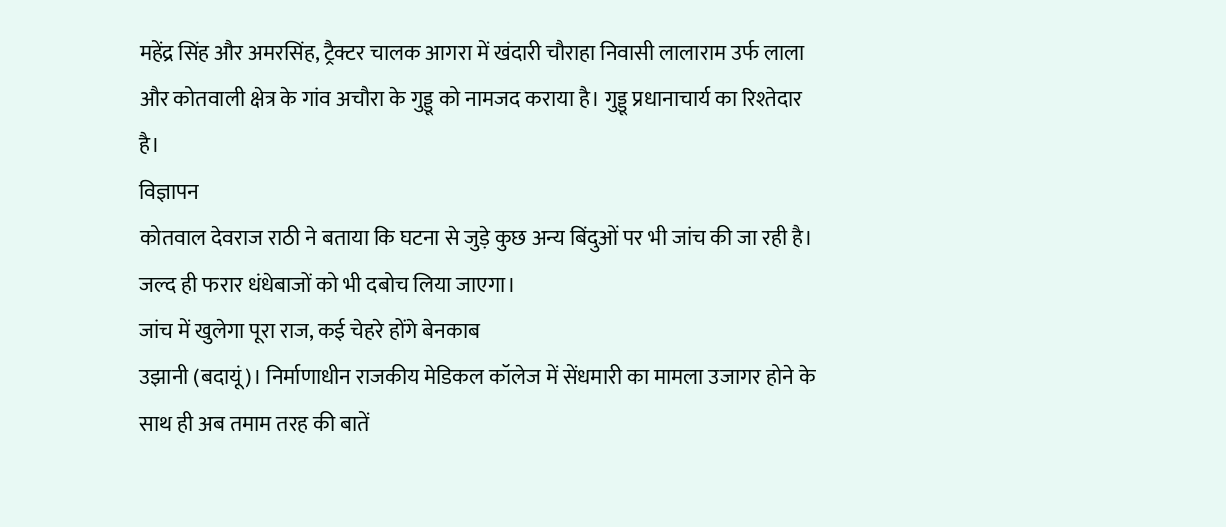महेंद्र सिंह और अमरसिंह, ट्रैक्टर चालक आगरा में खंदारी चौराहा निवासी लालाराम उर्फ लाला और कोतवाली क्षेत्र के गांव अचौरा के गुड्डू को नामजद कराया है। गुड्डू प्रधानाचार्य का रिश्तेदार है।
विज्ञापन
कोतवाल देवराज राठी ने बताया कि घटना से जुड़े कुछ अन्य बिंदुओं पर भी जांच की जा रही है। जल्द ही फरार धंधेबाजों को भी दबोच लिया जाएगा।
जांच में खुलेगा पूरा राज, कई चेहरे होंगे बेनकाब
उझानी (बदायूं)। निर्माणाधीन राजकीय मेडिकल कॉलेज में सेंधमारी का मामला उजागर होने के साथ ही अब तमाम तरह की बातें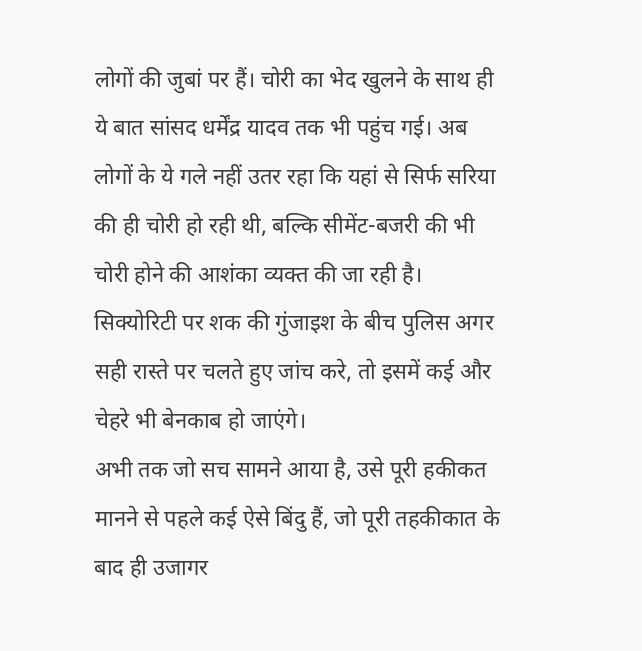लोगों की जुबां पर हैं। चोरी का भेद खुलने के साथ ही ये बात सांसद धर्मेंद्र यादव तक भी पहुंच गई। अब लोगों के ये गले नहीं उतर रहा कि यहां से सिर्फ सरिया की ही चोरी हो रही थी, बल्कि सीमेंट-बजरी की भी चोरी होने की आशंका व्यक्त की जा रही है। सिक्योरिटी पर शक की गुंजाइश के बीच पुलिस अगर सही रास्ते पर चलते हुए जांच करे, तो इसमें कई और चेहरे भी बेनकाब हो जाएंगे।
अभी तक जो सच सामने आया है, उसे पूरी हकीकत मानने से पहले कई ऐसे बिंदु हैं, जो पूरी तहकीकात के बाद ही उजागर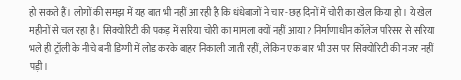हो सकते हैं। लोगों की समझ में यह बात भी नहीं आ रही है कि धंधेबाजों ने चार-छह दिनों में चोरी का खेल किया हो। ये खेल महीनों से चल रहा है। सिक्योरिटी की पकड़ में सरिया चोरी का मामला क्यों नहीं आया? निर्माणाधीन कॉलेज परिसर से सरिया भले ही ट्रॉली के नीचे बनी डिग्गी में लोड करके बाहर निकाली जाती रहीं, लेकिन एक बार भी उस पर सिक्योरिटी की नजर नहीं पड़ी।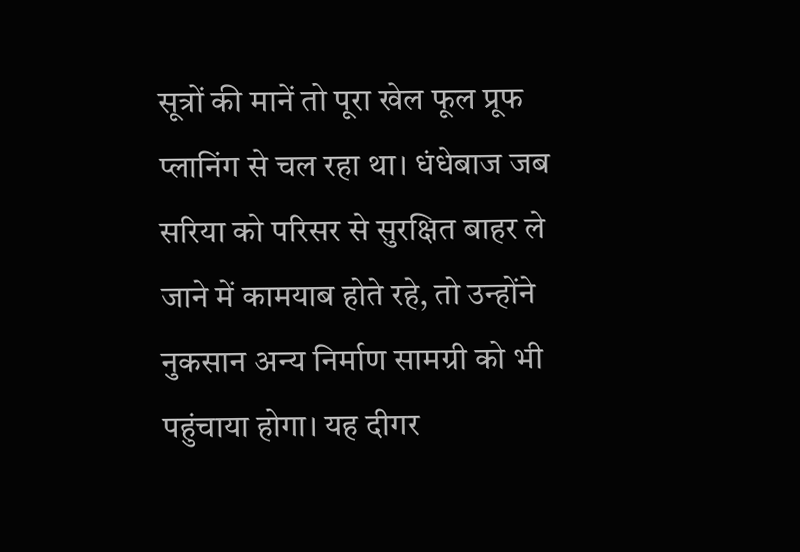सूत्रों की मानें तो पूरा खेल फूल प्रूफ प्लानिंग से चल रहा था। धंधेबाज जब सरिया को परिसर से सुरक्षित बाहर ले जाने में कामयाब होते रहे, तो उन्होंने नुकसान अन्य निर्माण सामग्री को भी पहुंचाया होगा। यह दीगर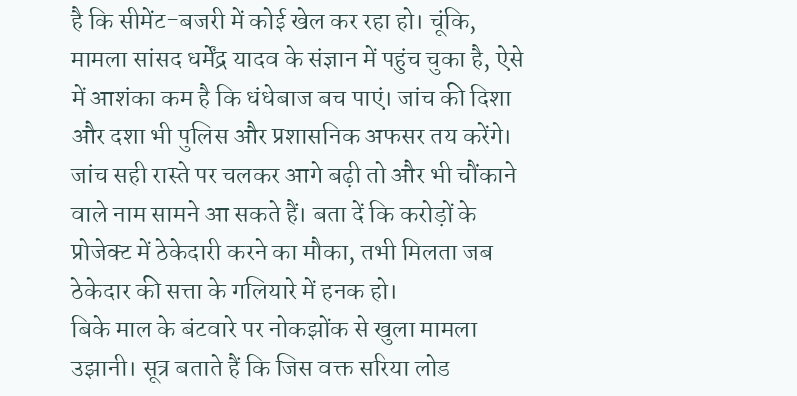है कि सीमेंट-बजरी में कोई खेल कर रहा हो। चूंकि, मामला सांसद धर्मेंद्र यादव के संज्ञान में पहुंच चुका है, ऐसे में आशंका कम है कि धंधेबाज बच पाएं। जांच की दिशा और दशा भी पुलिस और प्रशासनिक अफसर तय करेंगे। जांच सही रास्ते पर चलकर आगे बढ़ी तो और भी चौंकाने वाले नाम सामने आ सकते हैं। बता दें कि करोड़ों के प्रोजेक्ट में ठेकेदारी करने का मौका, तभी मिलता जब ठेकेदार की सत्ता के गलियारे में हनक हो।
बिके माल के बंटवारे पर नोकझोंक से खुला मामला
उझानी। सूत्र बताते हैं कि जिस वक्त सरिया लोड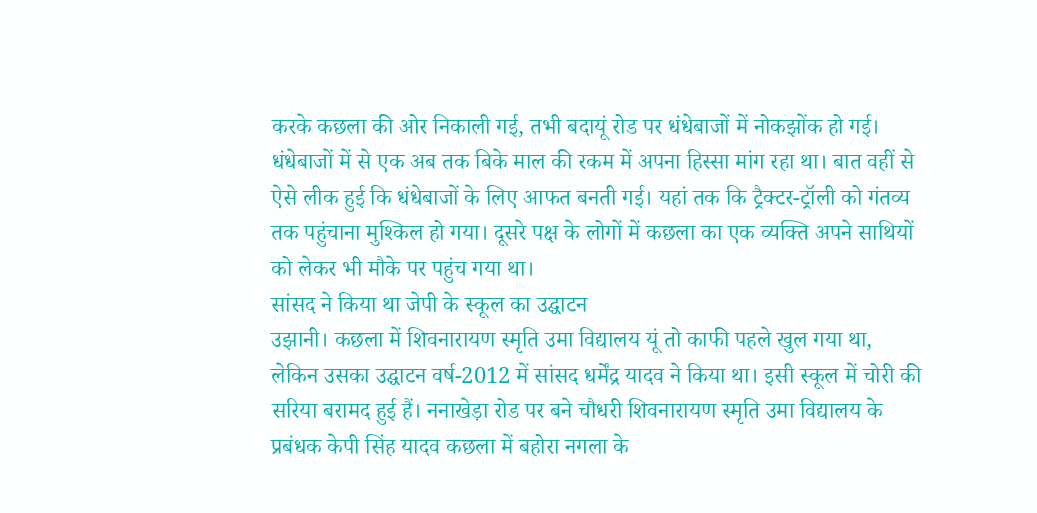करके कछला की ओर निकाली गई, तभी बदायूं रोड पर धंधेबाजों में नोकझोंक हो गई। धंधेबाजों में से एक अब तक बिके माल की रकम में अपना हिस्सा मांग रहा था। बात वहीं से ऐसे लीक हुई कि धंधेबाजों के लिए आफत बनती गई। यहां तक कि ट्रैक्टर-ट्रॉली को गंतव्य तक पहुंचाना मुश्किल हो गया। दूसरे पक्ष के लोगों में कछला का एक व्यक्ति अपने साथियों को लेकर भी मौके पर पहुंच गया था।
सांसद ने किया था जेपी के स्कूल का उद्घाटन
उझानी। कछला में शिवनारायण स्मृति उमा विद्यालय यूं तो काफी पहले खुल गया था, लेकिन उसका उद्घाटन वर्ष-2012 में सांसद धर्मेंद्र यादव ने किया था। इसी स्कूल में चोरी की सरिया बरामद हुई हैं। ननाखेड़ा रोड पर बने चौधरी शिवनारायण स्मृति उमा विद्यालय के प्रबंधक केपी सिंह यादव कछला में बहोरा नगला के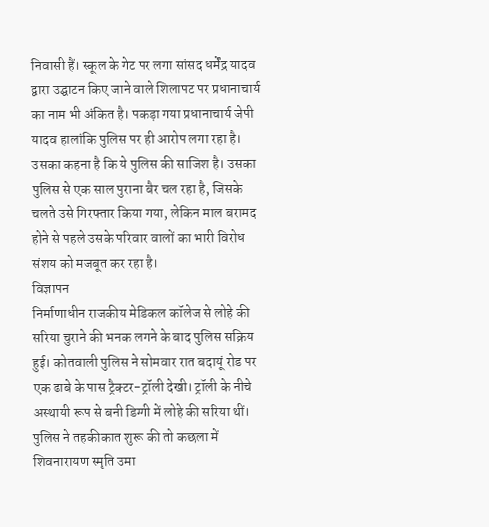निवासी हैं। स्कूल के गेट पर लगा सांसद धर्मेंद्र यादव द्वारा उद्घाटन किए जाने वाले शिलापट पर प्रधानाचार्य का नाम भी अंकित है। पकड़ा गया प्रधानाचार्य जेपी यादव हालांकि पुलिस पर ही आरोप लगा रहा है। उसका कहना है कि ये पुलिस की साजिश है। उसका पुलिस से एक साल पुराना बैर चल रहा है, जिसके चलते उसे गिरफ्तार किया गया, लेकिन माल बरामद होने से पहले उसके परिवार वालों का भारी विरोध संशय को मजबूत कर रहा है।
विज्ञापन
निर्माणाधीन राजकीय मेडिकल कॉलेज से लोहे की सरिया चुराने की भनक लगने के बाद पुलिस सक्रिय हुई। कोतवाली पुलिस ने सोमवार रात बदायूं रोड पर एक ढाबे के पास ट्रैक्टर-ट्रॉली देखी। ट्रॉली के नीचे अस्थायी रूप से बनी डिग्गी में लोहे की सरिया थीं। पुलिस ने तहकीकात शुरू की तो कछला में शिवनारायण स्मृति उमा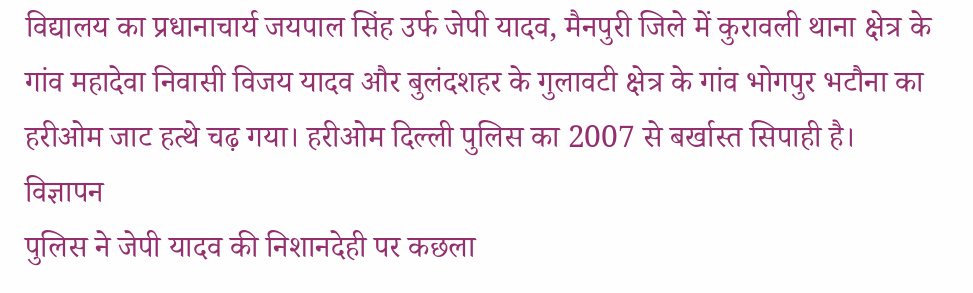विद्यालय का प्रधानाचार्य जयपाल सिंह उर्फ जेपी यादव, मैनपुरी जिले में कुरावली थाना क्षेत्र के गांव महादेवा निवासी विजय यादव और बुलंदशहर के गुलावटी क्षेत्र के गांव भोगपुर भटौना का हरीओम जाट हत्थे चढ़ गया। हरीओम दिल्ली पुलिस का 2007 से बर्खास्त सिपाही है।
विज्ञापन
पुलिस ने जेपी यादव की निशानदेही पर कछला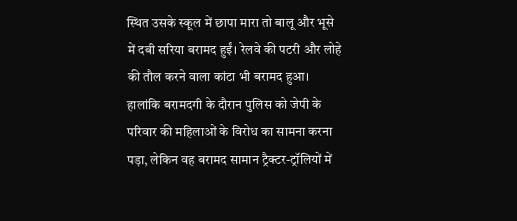स्थित उसके स्कूल में छापा मारा तो बालू और भूसे में दबी सरिया बरामद हुईं। रेलवे की पटरी और लोहे की तौल करने वाला कांटा भी बरामद हुआ। हालांकि बरामदगी के दौरान पुलिस को जेपी के परिवार की महिलाओं के विरोध का सामना करना पड़ा, लेकिन वह बरामद सामान ट्रैक्टर-ट्रॉलियों में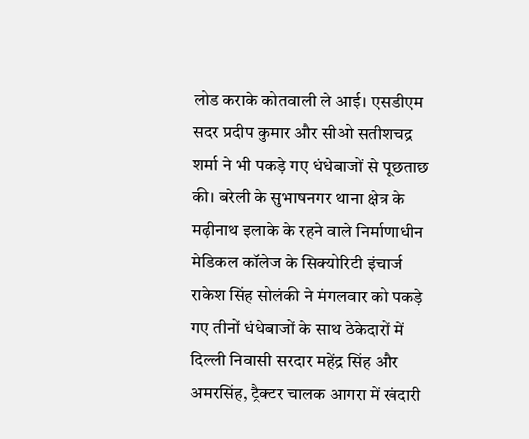लोड कराके कोतवाली ले आई। एसडीएम सदर प्रदीप कुमार और सीओ सतीशचद्र शर्मा ने भी पकड़े गए धंधेबाजों से पूछताछ की। बरेली के सुभाषनगर थाना क्षेत्र के मढ़ीनाथ इलाके के रहने वाले निर्माणाधीन मेडिकल कॉलेज के सिक्योरिटी इंचार्ज राकेश सिंह सोलंकी ने मंगलवार को पकड़े गए तीनों धंधेबाजों के साथ ठेकेदारों में दिल्ली निवासी सरदार महेंद्र सिंह और अमरसिंह, ट्रैक्टर चालक आगरा में खंदारी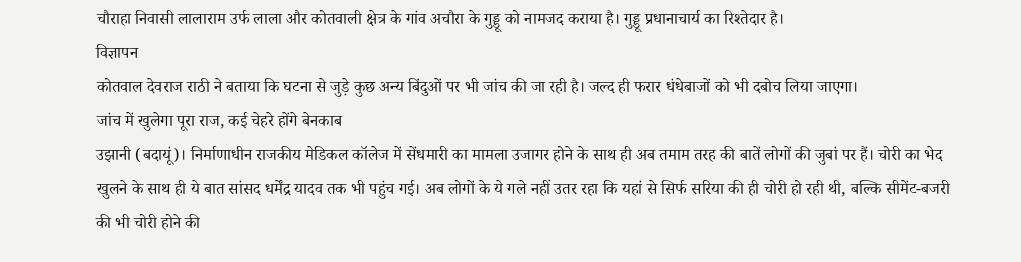चौराहा निवासी लालाराम उर्फ लाला और कोतवाली क्षेत्र के गांव अचौरा के गुड्डू को नामजद कराया है। गुड्डू प्रधानाचार्य का रिश्तेदार है।
विज्ञापन
कोतवाल देवराज राठी ने बताया कि घटना से जुड़े कुछ अन्य बिंदुओं पर भी जांच की जा रही है। जल्द ही फरार धंधेबाजों को भी दबोच लिया जाएगा।
जांच में खुलेगा पूरा राज, कई चेहरे होंगे बेनकाब
उझानी (बदायूं)। निर्माणाधीन राजकीय मेडिकल कॉलेज में सेंधमारी का मामला उजागर होने के साथ ही अब तमाम तरह की बातें लोगों की जुबां पर हैं। चोरी का भेद खुलने के साथ ही ये बात सांसद धर्मेंद्र यादव तक भी पहुंच गई। अब लोगों के ये गले नहीं उतर रहा कि यहां से सिर्फ सरिया की ही चोरी हो रही थी, बल्कि सीमेंट-बजरी की भी चोरी होने की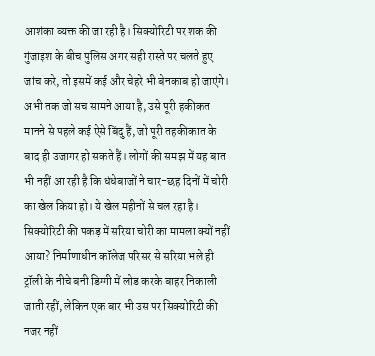आशंका व्यक्त की जा रही है। सिक्योरिटी पर शक की गुंजाइश के बीच पुलिस अगर सही रास्ते पर चलते हुए जांच करे, तो इसमें कई और चेहरे भी बेनकाब हो जाएंगे।
अभी तक जो सच सामने आया है, उसे पूरी हकीकत मानने से पहले कई ऐसे बिंदु हैं, जो पूरी तहकीकात के बाद ही उजागर हो सकते हैं। लोगों की समझ में यह बात भी नहीं आ रही है कि धंधेबाजों ने चार-छह दिनों में चोरी का खेल किया हो। ये खेल महीनों से चल रहा है। सिक्योरिटी की पकड़ में सरिया चोरी का मामला क्यों नहीं आया? निर्माणाधीन कॉलेज परिसर से सरिया भले ही ट्रॉली के नीचे बनी डिग्गी में लोड करके बाहर निकाली जाती रहीं, लेकिन एक बार भी उस पर सिक्योरिटी की नजर नहीं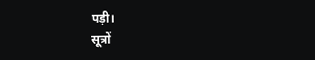पड़ी।
सूत्रों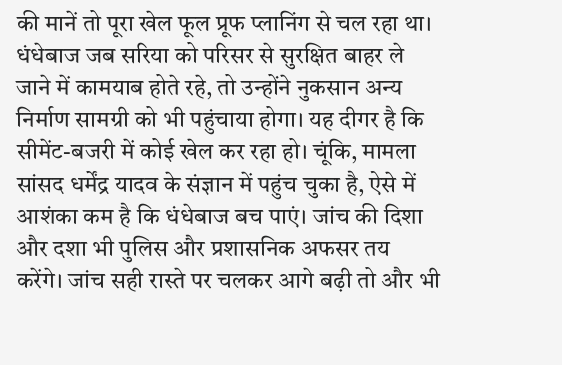की मानें तो पूरा खेल फूल प्रूफ प्लानिंग से चल रहा था। धंधेबाज जब सरिया को परिसर से सुरक्षित बाहर ले जाने में कामयाब होते रहे, तो उन्होंने नुकसान अन्य निर्माण सामग्री को भी पहुंचाया होगा। यह दीगर है कि सीमेंट-बजरी में कोई खेल कर रहा हो। चूंकि, मामला सांसद धर्मेंद्र यादव के संज्ञान में पहुंच चुका है, ऐसे में आशंका कम है कि धंधेबाज बच पाएं। जांच की दिशा और दशा भी पुलिस और प्रशासनिक अफसर तय करेंगे। जांच सही रास्ते पर चलकर आगे बढ़ी तो और भी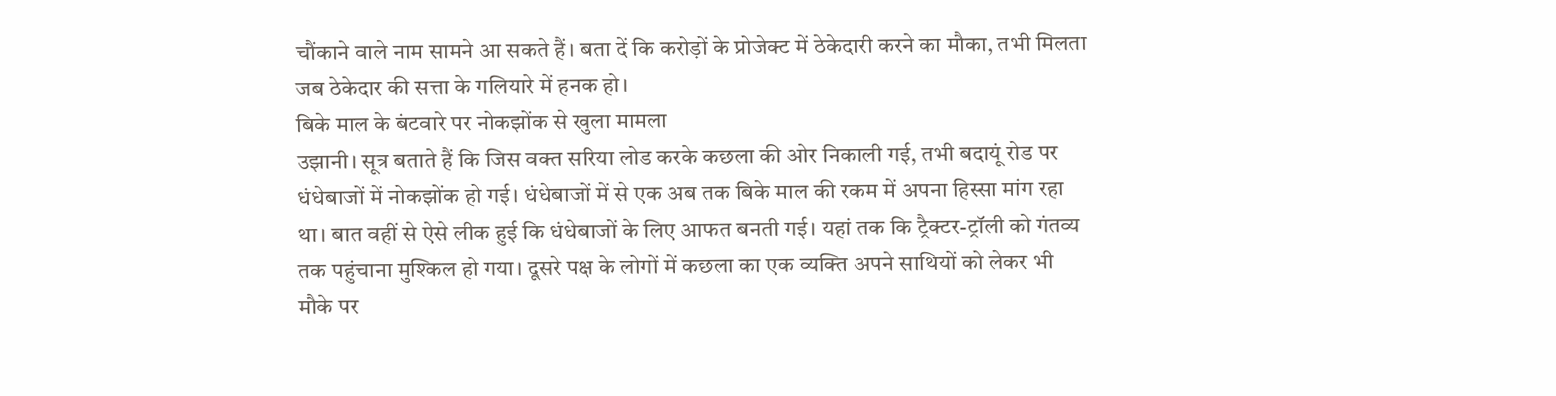चौंकाने वाले नाम सामने आ सकते हैं। बता दें कि करोड़ों के प्रोजेक्ट में ठेकेदारी करने का मौका, तभी मिलता जब ठेकेदार की सत्ता के गलियारे में हनक हो।
बिके माल के बंटवारे पर नोकझोंक से खुला मामला
उझानी। सूत्र बताते हैं कि जिस वक्त सरिया लोड करके कछला की ओर निकाली गई, तभी बदायूं रोड पर धंधेबाजों में नोकझोंक हो गई। धंधेबाजों में से एक अब तक बिके माल की रकम में अपना हिस्सा मांग रहा था। बात वहीं से ऐसे लीक हुई कि धंधेबाजों के लिए आफत बनती गई। यहां तक कि ट्रैक्टर-ट्रॉली को गंतव्य तक पहुंचाना मुश्किल हो गया। दूसरे पक्ष के लोगों में कछला का एक व्यक्ति अपने साथियों को लेकर भी मौके पर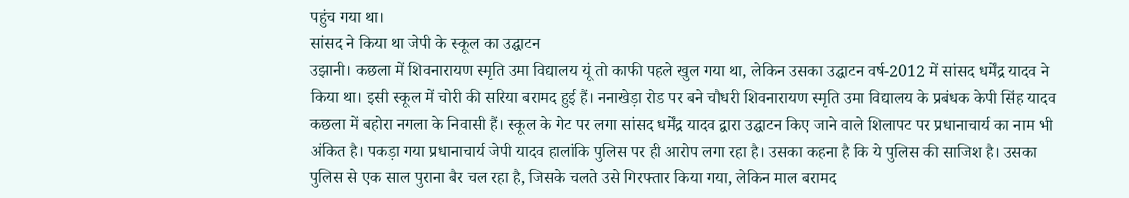पहुंच गया था।
सांसद ने किया था जेपी के स्कूल का उद्घाटन
उझानी। कछला में शिवनारायण स्मृति उमा विद्यालय यूं तो काफी पहले खुल गया था, लेकिन उसका उद्घाटन वर्ष-2012 में सांसद धर्मेंद्र यादव ने किया था। इसी स्कूल में चोरी की सरिया बरामद हुई हैं। ननाखेड़ा रोड पर बने चौधरी शिवनारायण स्मृति उमा विद्यालय के प्रबंधक केपी सिंह यादव कछला में बहोरा नगला के निवासी हैं। स्कूल के गेट पर लगा सांसद धर्मेंद्र यादव द्वारा उद्घाटन किए जाने वाले शिलापट पर प्रधानाचार्य का नाम भी अंकित है। पकड़ा गया प्रधानाचार्य जेपी यादव हालांकि पुलिस पर ही आरोप लगा रहा है। उसका कहना है कि ये पुलिस की साजिश है। उसका पुलिस से एक साल पुराना बैर चल रहा है, जिसके चलते उसे गिरफ्तार किया गया, लेकिन माल बरामद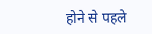होने से पहले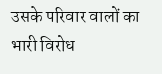उसके परिवार वालों का भारी विरोध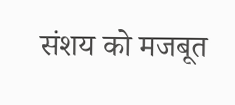संशय को मजबूत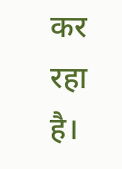कर रहा है।